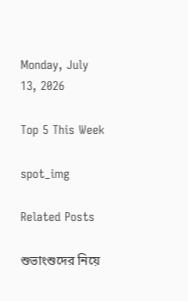Monday, July 13, 2026

Top 5 This Week

spot_img

Related Posts

শুভাংশুদের নিয়ে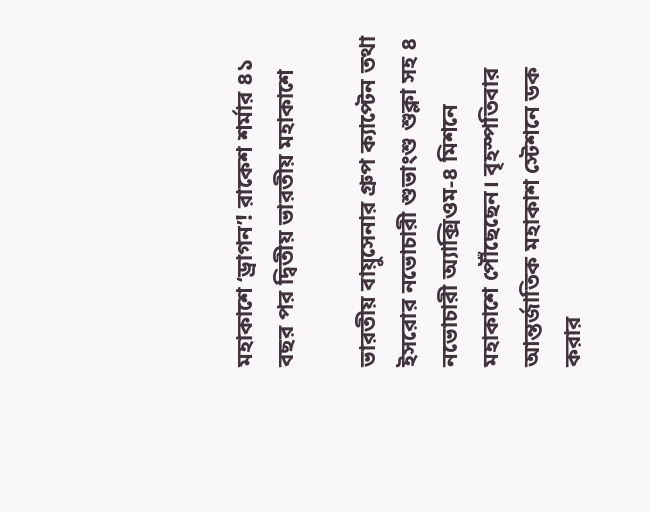মহাকাশে ‘ড্রাগন’! রাকেশ শর্মার ৪১ বছর পর দ্বিতীয় ভারতীয় মহাকাশে

ভারতীয় বায়ুসেনার গ্রুপ ক্যাপ্টেন তথা ইসরোর নভোচারী শুভাংশু শুক্লা সহ ৪ নভোচারী অ্যাক্সিওম-৪ মিশনে মহাকাশে পৌঁছেছেন। বৃহস্পতিবার আন্তর্জাতিক মহাকাশ স্টেশনে ডক করার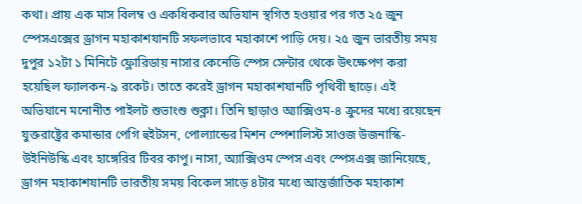কথা। প্রায় এক মাস বিলম্ব ও একধিকবার অভিযান স্থগিত হওয়ার পর গত ২৫ জুন স্পেসএক্সের ড্রাগন মহাকাশযানটি সফলভাবে মহাকাশে পাড়ি দেয়। ২৫ জুন ভারতীয় সময় দুপুর ১২টা ১ মিনিটে ফ্লোরিডায় নাসার কেনেডি স্পেস সেন্টার থেকে উৎক্ষেপণ করা হয়েছিল ফ্যালকন-৯ রকেট। তাতে করেই ড্রাগন মহাকাশযানটি পৃথিবী ছাড়ে। এই অভিযানে মনোনীত পাইলট শুভাংশু শুক্লা। তিনি ছাড়াও অ্যাক্সিওম-৪ ক্রুদের মধ্যে রয়েছেন যুক্তরাষ্ট্রের কমান্ডার পেগি হুইটসন, পোল্যান্ডের মিশন স্পেশালিস্ট সাওজ উজনাস্কি-উইনিউস্কি এবং হাঙ্গেরির টিবর কাপু। নাসা, অ্যাক্সিওম স্পেস এবং স্পেসএক্স জানিয়েছে, ড্রাগন মহাকাশযানটি ভারতীয় সময় বিকেল সাড়ে ৪টার মধ্যে আন্তর্জাতিক মহাকাশ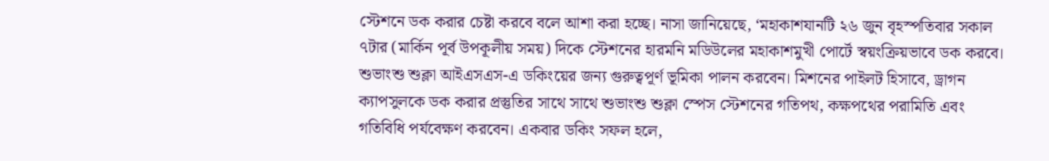স্টেশনে ডক করার চেষ্টা করবে বলে আশা করা হচ্ছে। নাসা জানিয়েছে, ‘মহাকাশযানটি ২৬ জুন বৃহস্পতিবার সকাল ৭টার (মার্কিন পূর্ব উপকূলীয় সময়) দিকে স্টেশনের হারমনি মডিউলের মহাকাশমুখী পোর্টে স্বয়ংক্রিয়ভাবে ডক করবে। শুভাংশু শুক্লা আইএসএস-এ ডকিংয়ের জন্য গুরুত্বপূর্ণ ভূমিকা পালন করবেন। মিশনের পাইলট হিসাবে, ড্রাগন ক্যাপসুলকে ডক করার প্রস্তুতির সাথে সাথে শুভাংশু শুক্লা স্পেস স্টেশনের গতিপথ, কক্ষপথের পরামিতি এবং গতিবিধি পর্যবেক্ষণ করবেন। একবার ডকিং সফল হলে,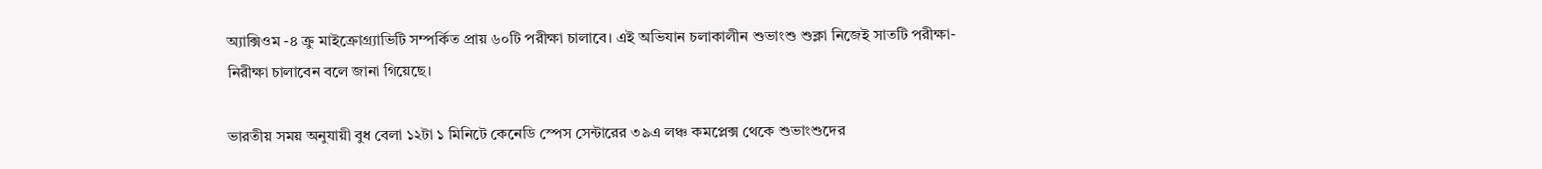অ্যাক্সিওম -৪ ক্রু মাইক্রোগ্র্যাভিটি সম্পর্কিত প্রায় ৬০টি পরীক্ষা চালাবে। এই অভিযান চলাকালীন শুভাংশু শুক্লা নিজেই সাতটি পরীক্ষা-নিরীক্ষা চালাবেন বলে জানা গিয়েছে।

ভারতীয় সময় অনুযায়ী বুধ বেলা ১২টা ১ মিনিটে কেনেডি স্পেস সেন্টারের ৩৯এ লঞ্চ কমপ্লেক্স থেকে শুভাংশুদের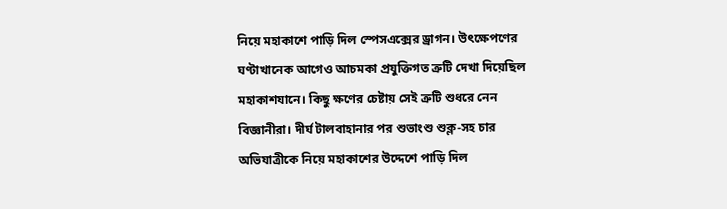নিয়ে মহাকাশে পাড়ি দিল স্পেসএক্সের ড্রাগন। উৎক্ষেপণের ঘণ্টাখানেক আগেও আচমকা প্রযুক্তিগত ত্রুটি দেখা দিয়েছিল মহাকাশযানে। কিছু ক্ষণের চেষ্টায় সেই ত্রুটি শুধরে নেন বিজ্ঞানীরা। দীর্ঘ টালবাহানার পর শুভাংশু শুক্ল-সহ চার অভিযাত্রীকে নিয়ে মহাকাশের উদ্দেশে পাড়ি দিল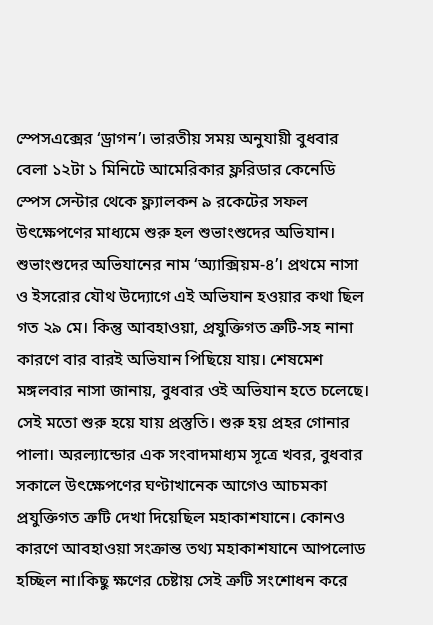স্পেসএক্সের ‘ড্রাগন’। ভারতীয় সময় অনুযায়ী বুধবার বেলা ১২টা ১ মিনিটে আমেরিকার ফ্লরিডার কেনেডি স্পেস সেন্টার থেকে ফ্ল্যালকন ৯ রকেটের সফল উৎক্ষেপণের মাধ্যমে শুরু হল শুভাংশুদের অভিযান। শুভাংশুদের অভিযানের নাম ‘অ্যাক্সিয়ম-৪’। প্রথমে নাসা ও ইসরোর যৌথ উদ্যোগে এই অভিযান হওয়ার কথা ছিল গত ২৯ মে। কিন্তু আবহাওয়া, প্রযুক্তিগত ত্রুটি-সহ নানা কারণে বার বারই অভিযান পিছিয়ে যায়। শেষমেশ মঙ্গলবার নাসা জানায়, বুধবার ওই অভিযান হতে চলেছে। সেই মতো শুরু হয়ে যায় প্রস্তুতি। শুরু হয় প্রহর গোনার পালা। অরল্যান্ডোর এক সংবাদমাধ্যম সূত্রে খবর, বুধবার সকালে উৎক্ষেপণের ঘণ্টাখানেক আগেও আচমকা প্রযুক্তিগত ত্রুটি দেখা দিয়েছিল মহাকাশযানে। কোনও কারণে আবহাওয়া সংক্রান্ত তথ্য মহাকাশযানে আপলোড হচ্ছিল না।কিছু ক্ষণের চেষ্টায় সেই ত্রুটি সংশোধন করে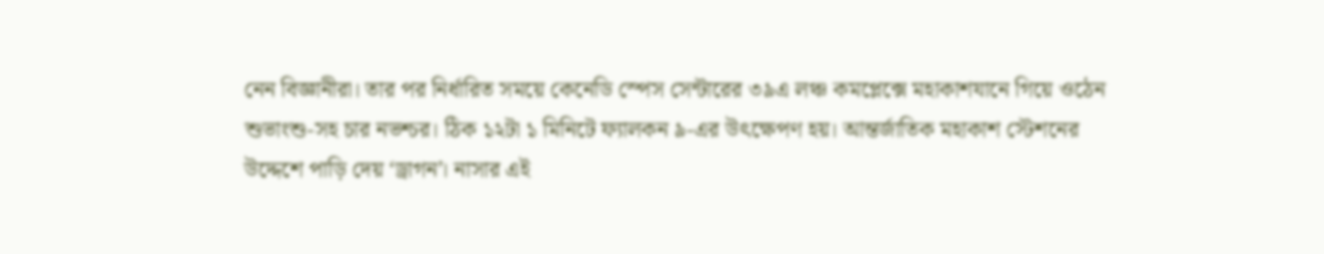নেন বিজ্ঞানীরা। তার পর নির্ধারিত সময়ে কেনেডি স্পেস সেন্টারের ৩৯এ লঞ্চ কমপ্লেক্সে মহাকাশযানে গিয়ে ওঠেন শুভাংশু-সহ চার নভশ্চর। ঠিক ১২টা ১ মিনিটে ফ্যালকন ৯-এর উৎক্ষেপণ হয়। আন্তর্জাতিক মহাকাশ স্টেশনের উদ্দেশে পাড়ি দেয় ‘ড্রাগন’। নাসার এই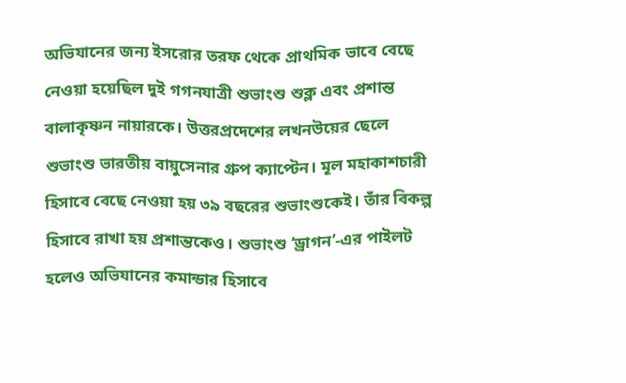অভিযানের জন্য ইসরোর তরফ থেকে প্রাথমিক ভাবে বেছে নেওয়া হয়েছিল দুই গগনযাত্রী শুভাংশু শুক্ল এবং প্রশান্ত বালাকৃষ্ণন নায়ারকে। উত্তরপ্রদেশের লখনউয়ের ছেলে শুভাংশু ভারতীয় বায়ুসেনার গ্রুপ ক্যাপ্টেন। মূল মহাকাশচারী হিসাবে বেছে নেওয়া হয় ৩৯ বছরের শুভাংশুকেই। তাঁর বিকল্প হিসাবে রাখা হয় প্রশান্তকেও। শুভাংশু ‘ড্রাগন’-এর পাইলট হলেও অভিযানের কমান্ডার হিসাবে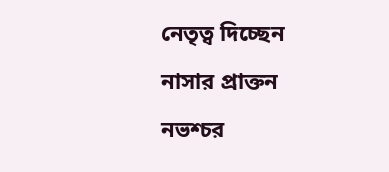নেতৃত্ব দিচ্ছেন নাসার প্রাক্তন নভশ্চর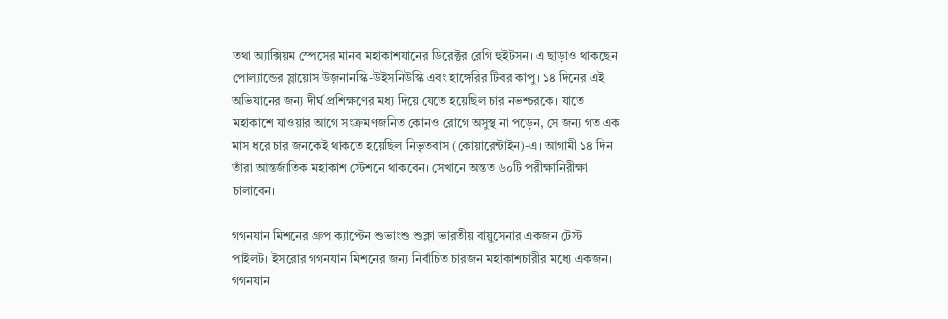তথা অ্যাক্সিয়ম স্পেসের মানব মহাকাশযানের ডিরেক্টর রেগি হুইটসন। এ ছাড়াও থাকছেন পোল্যান্ডের স্লায়োস উজ়নানস্কি-উইসনিউস্কি এবং হাঙ্গেরির টিবর কাপু। ১৪ দিনের এই অভিযানের জন্য দীর্ঘ প্রশিক্ষণের মধ্য দিয়ে যেতে হয়েছিল চার নভশ্চরকে। যাতে মহাকাশে যাওয়ার আগে সংক্রমণজনিত কোনও রোগে অসুস্থ না পড়েন, সে জন্য গত এক মাস ধরে চার জনকেই থাকতে হয়েছিল নিভৃতবাস (কোয়ারেন্টাইন)-এ। আগামী ১৪ দিন তাঁরা আন্তর্জাতিক মহাকাশ স্টেশনে থাকবেন। সেখানে অন্তত ৬০টি পরীক্ষানিরীক্ষা চালাবেন।

গগনযান মিশনের গ্রুপ ক্যাপ্টেন শুভাংশু শুক্লা ভারতীয় বায়ুসেনার একজন টেস্ট পাইলট। ইসরোর গগনযান মিশনের জন্য নির্বাচিত চারজন মহাকাশচারীর মধ্যে একজন। গগনযান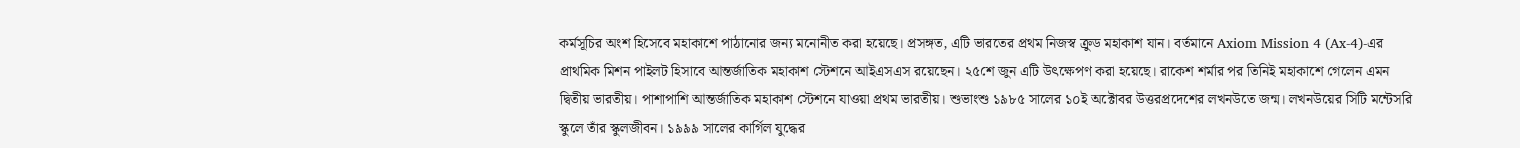কর্মসূচির অংশ হিসেবে মহাকাশে পাঠানোর জন্য মনোনীত করা হয়েছে। প্রসঙ্গত, এটি ভারতের প্রথম নিজস্ব ক্রুড মহাকাশ যান। বর্তমানে Axiom Mission 4 (Ax-4)-এর প্রাথমিক মিশন পাইলট হিসাবে আন্তর্জাতিক মহাকাশ স্টেশনে আইএসএস রয়েছেন। ২৫শে জুন এটি উৎক্ষেপণ করা হয়েছে। রাকেশ শর্মার পর তিনিই মহাকাশে গেলেন এমন দ্বিতীয় ভারতীয়। পাশাপাশি আন্তর্জাতিক মহাকাশ স্টেশনে যাওয়া প্রথম ভারতীয়। শুভাংশু ১৯৮৫ সালের ১০ই অক্টোবর উত্তরপ্রদেশের লখনউতে জন্ম। লখনউয়ের সিটি মন্টেসরি স্কুলে তাঁর স্কুলজীবন। ১৯৯৯ সালের কার্গিল যুদ্ধের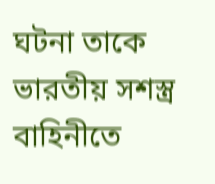ঘটনা তাকে ভারতীয় সশস্ত্র বাহিনীতে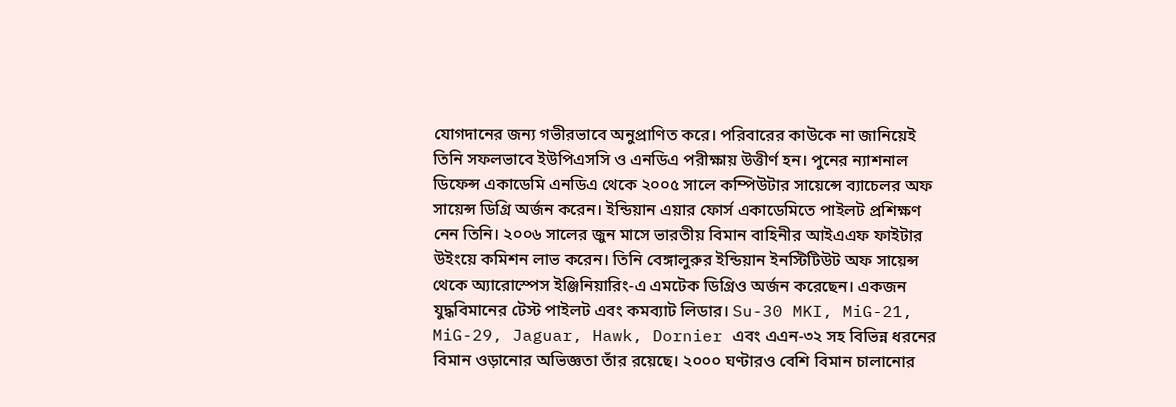যোগদানের জন্য গভীরভাবে অনুপ্রাণিত করে। পরিবারের কাউকে না জানিয়েই তিনি সফলভাবে ইউপিএসসি ও এনডিএ পরীক্ষায় উত্তীর্ণ হন। পুনের ন্যাশনাল ডিফেন্স একাডেমি এনডিএ থেকে ২০০৫ সালে কম্পিউটার সায়েন্সে ব্যাচেলর অফ সায়েন্স ডিগ্রি অর্জন করেন। ইন্ডিয়ান এয়ার ফোর্স একাডেমিতে পাইলট প্রশিক্ষণ নেন তিনি। ২০০৬ সালের জুন মাসে ভারতীয় বিমান বাহিনীর আইএএফ ফাইটার উইংয়ে কমিশন লাভ করেন। তিনি বেঙ্গালুরুর ইন্ডিয়ান ইনস্টিটিউট অফ সায়েন্স থেকে অ্যারোস্পেস ইঞ্জিনিয়ারিং-এ এমটেক ডিগ্রিও অর্জন করেছেন। একজন যুদ্ধবিমানের টেস্ট পাইলট এবং কমব্যাট লিডার। Su-30 MKI, MiG-21, MiG-29, Jaguar, Hawk, Dornier এবং এএন-৩২ সহ বিভিন্ন ধরনের বিমান ওড়ানোর অভিজ্ঞতা তাঁর রয়েছে। ২০০০ ঘণ্টারও বেশি বিমান চালানোর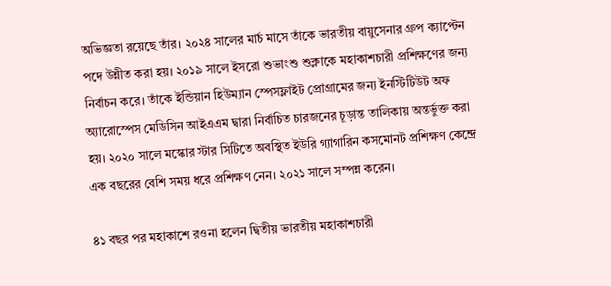অভিজ্ঞতা রয়েছে তাঁর। ২০২৪ সালের মার্চ মাসে তাঁকে ভারতীয় বায়ুসেনার গ্রুপ ক্যাপ্টেন পদে উন্নীত করা হয়। ২০১৯ সালে ইসরো শুভাংশু শুক্লাকে মহাকাশচারী প্রশিক্ষণের জন্য নির্বাচন করে। তাঁকে ইন্ডিয়ান হিউম্যান স্পেসফ্লাইট প্রোগ্রামের জন্য ইনস্টিটিউট অফ অ্যারোস্পেস মেডিসিন আইএএম দ্বারা নির্বাচিত চারজনের চূড়ান্ত তালিকায় অন্তর্ভুক্ত করা হয়। ২০২০ সালে মস্কোর স্টার সিটিতে অবস্থিত ইউরি গ্যাগারিন কসমোনট প্রশিক্ষণ কেন্দ্রে এক বছরের বেশি সময় ধরে প্রশিক্ষণ নেন। ২০২১ সালে সম্পন্ন করেন।‌

৪১ বছর পর মহাকাশে রওনা হলেন দ্বিতীয় ভারতীয় মহাকাশচারী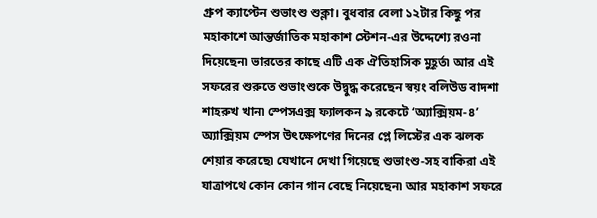গ্রুপ ক্যাপ্টেন শুভাংশু শুক্লা। বুধবার বেলা ১২টার কিছু পর মহাকাশে আন্তর্জাতিক মহাকাশ স্টেশন-এর উদ্দেশ্যে রওনা দিয়েছেন৷ ভারতের কাছে এটি এক ঐতিহাসিক মুহূর্ত৷ আর এই সফরের শুরুতে শুভাংশুকে উদ্বুদ্ধ করেছেন স্বয়ং বলিউড বাদশা শাহরুখ খান৷ স্পেসএক্স ফ্যালকন ৯ রকেটে ‘অ্যাক্সিয়ম-৪’ অ্যাক্সিয়ম স্পেস উৎক্ষেপণের দিনের প্লে লিস্টের এক ঝলক শেয়ার করেছে৷ যেখানে দেখা গিয়েছে শুভাংশু-সহ বাকিরা এই যাত্রাপথে কোন কোন গান বেছে নিয়েছেন৷ আর মহাকাশ সফরে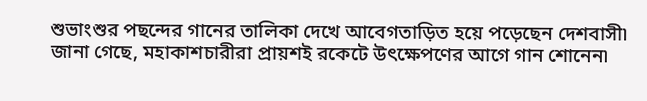শুভাংশুর পছন্দের গানের তালিকা দেখে আবেগতাড়িত হয়ে পড়েছেন দেশবাসী৷ জানা গেছে, মহাকাশচারীরা প্রায়শই রকেটে উৎক্ষেপণের আগে গান শোনেন৷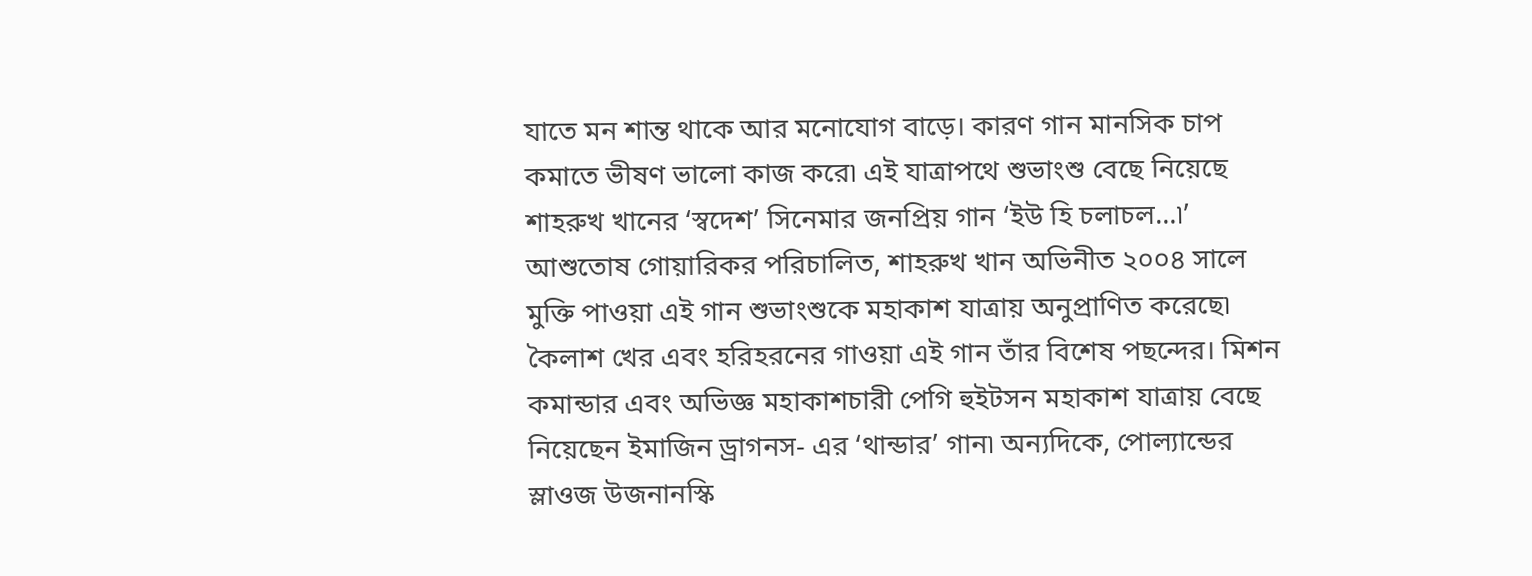যাতে মন শান্ত থাকে আর মনোযোগ বাড়ে। কারণ গান মানসিক চাপ কমাতে ভীষণ ভালো কাজ করে৷ এই যাত্রাপথে শুভাংশু বেছে নিয়েছে শাহরুখ খানের ‘স্বদেশ’ সিনেমার জনপ্রিয় গান ‘ইউ হি চলাচল…৷’ আশুতোষ গোয়ারিকর পরিচালিত, শাহরুখ খান অভিনীত ২০০৪ সালে মুক্তি পাওয়া এই গান শুভাংশুকে মহাকাশ যাত্রায় অনুপ্রাণিত করেছে৷ কৈলাশ খের এবং হরিহরনের গাওয়া এই গান তাঁর বিশেষ পছন্দের। মিশন কমান্ডার এবং অভিজ্ঞ মহাকাশচারী পেগি হুইটসন মহাকাশ যাত্রায় বেছে নিয়েছেন ইমাজিন ড্রাগনস- এর ‘থান্ডার’ গান৷ অন্যদিকে, পোল্যান্ডের স্লাওজ উজনানস্কি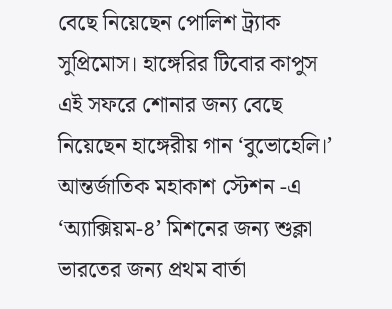বেছে নিয়েছেন পোলিশ ট্র্যাক সুপ্রিমোস। হাঙ্গেরির টিবোর কাপুস এই সফরে শোনার জন্য বেছে নিয়েছেন হাঙ্গেরীয় গান ‘বুভোহেলি।’ আন্তর্জাতিক মহাকাশ স্টেশন -এ ‘অ্যাক্সিয়ম-৪’ মিশনের জন্য শুক্লা ভারতের জন্য প্রথম বার্তা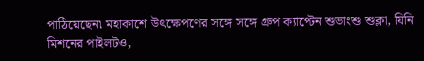পাঠিয়েছেন৷ মহাকাশে উৎক্ষেপণের সঙ্গে সঙ্গে গ্রুপ ক্যাপ্টেন শুভাংশু শুক্লা, যিনি মিশনের পাইলটও,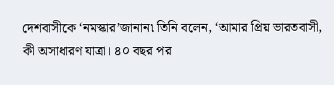দেশবাসীকে ‘নমস্কার’জানান৷ তিনি বলেন, ‘আমার প্রিয় ভারতবাসী, কী অসাধারণ যাত্রা। ৪০ বছর পর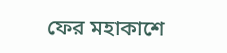ফের মহাকাশে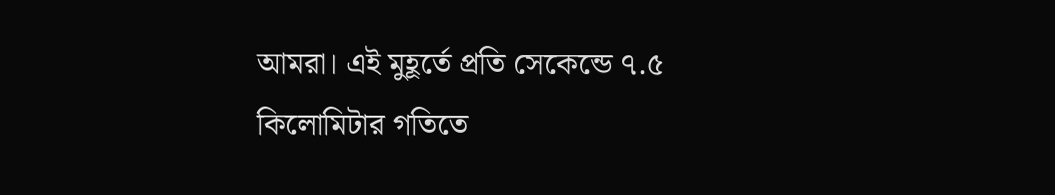আমরা। এই মুহূর্তে প্রতি সেকেন্ডে ৭.৫ কিলোমিটার গতিতে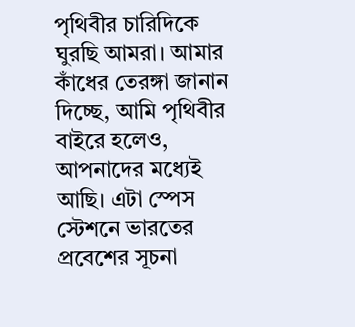পৃথিবীর চারিদিকে ঘুরছি আমরা। আমার কাঁধের তেরঙ্গা জানান দিচ্ছে, আমি পৃথিবীর বাইরে হলেও, আপনাদের মধ্যেই আছি। এটা স্পেস স্টেশনে ভারতের প্রবেশের সূচনা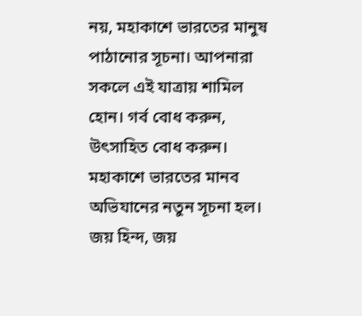নয়, মহাকাশে ভারতের মানুষ পাঠানোর সূচনা। আপনারা সকলে এই যাত্রায় শামিল হোন। গর্ব বোধ করুন, উৎসাহিত বোধ করুন। মহাকাশে ভারতের মানব অভিযানের নতুন সূচনা হল। জয় হিন্দ, জয়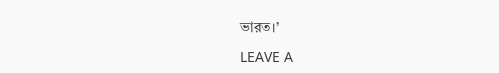ভারত।’

LEAVE A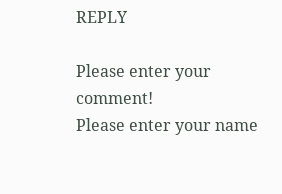REPLY

Please enter your comment!
Please enter your name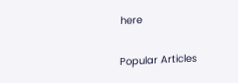here

Popular Articles